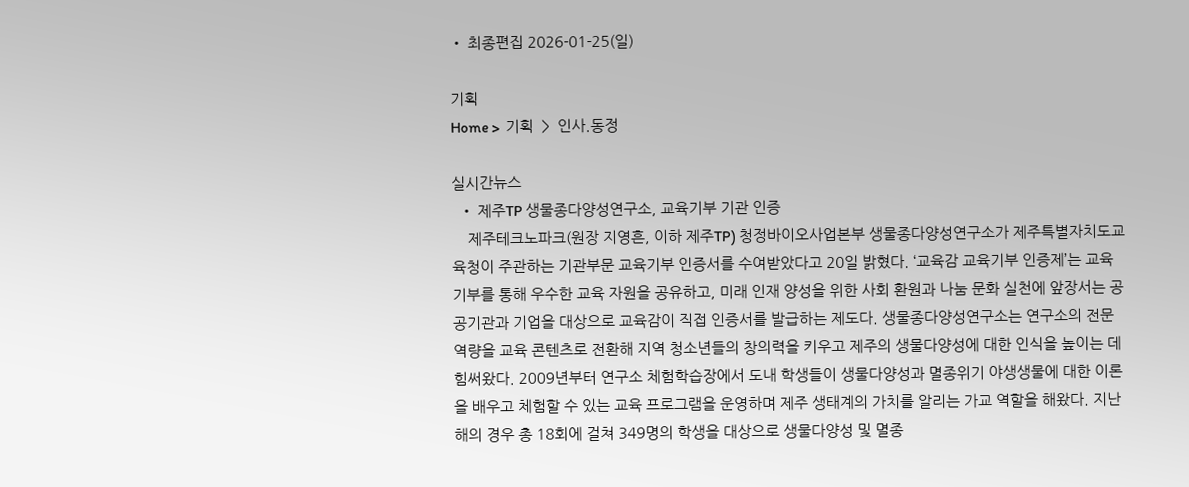• 최종편집 2026-01-25(일)

기획
Home >  기획  >  인사.동정

실시간뉴스
  • 제주TP 생물종다양성연구소, 교육기부 기관 인증
    제주테크노파크(원장 지영흔, 이하 제주TP) 청정바이오사업본부 생물종다양성연구소가 제주특별자치도교육청이 주관하는 기관부문 교육기부 인증서를 수여받았다고 20일 밝혔다. ‘교육감 교육기부 인증제’는 교육기부를 통해 우수한 교육 자원을 공유하고, 미래 인재 양성을 위한 사회 환원과 나눔 문화 실천에 앞장서는 공공기관과 기업을 대상으로 교육감이 직접 인증서를 발급하는 제도다. 생물종다양성연구소는 연구소의 전문 역량을 교육 콘텐츠로 전환해 지역 청소년들의 창의력을 키우고 제주의 생물다양성에 대한 인식을 높이는 데 힘써왔다. 2009년부터 연구소 체험학습장에서 도내 학생들이 생물다양성과 멸종위기 야생생물에 대한 이론을 배우고 체험할 수 있는 교육 프로그램을 운영하며 제주 생태계의 가치를 알리는 가교 역할을 해왔다. 지난해의 경우 총 18회에 걸쳐 349명의 학생을 대상으로 생물다양성 및 멸종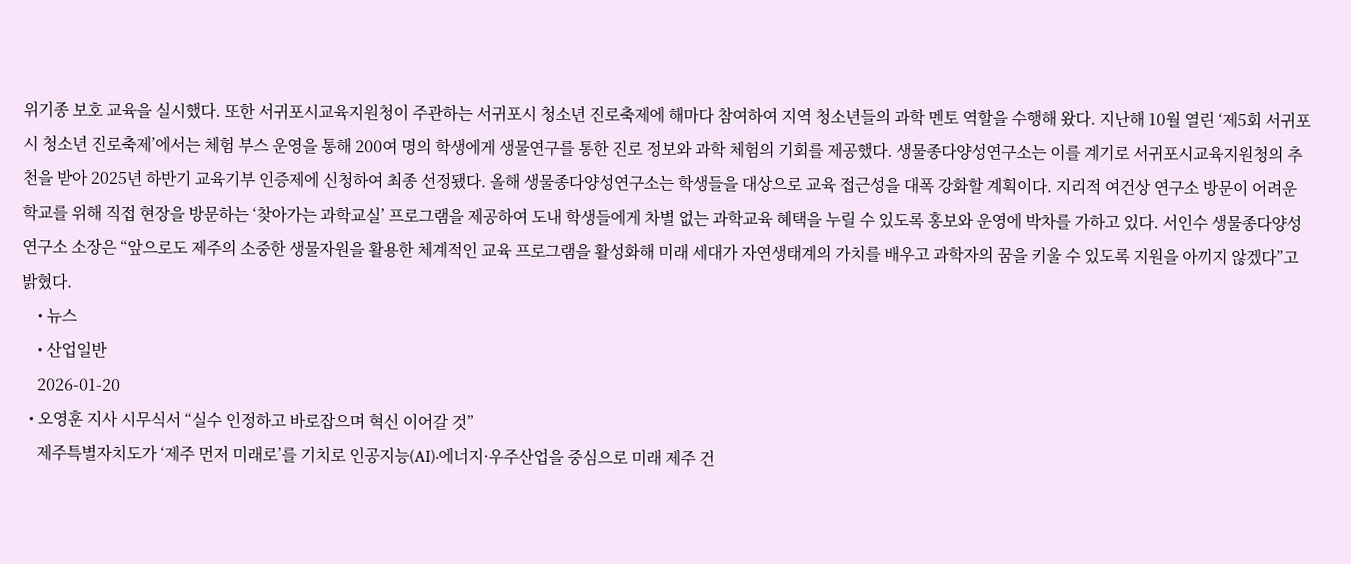위기종 보호 교육을 실시했다. 또한 서귀포시교육지원청이 주관하는 서귀포시 청소년 진로축제에 해마다 참여하여 지역 청소년들의 과학 멘토 역할을 수행해 왔다. 지난해 10월 열린 ‘제5회 서귀포시 청소년 진로축제’에서는 체험 부스 운영을 통해 200여 명의 학생에게 생물연구를 통한 진로 정보와 과학 체험의 기회를 제공했다. 생물종다양성연구소는 이를 계기로 서귀포시교육지원청의 추천을 받아 2025년 하반기 교육기부 인증제에 신청하여 최종 선정됐다. 올해 생물종다양성연구소는 학생들을 대상으로 교육 접근성을 대폭 강화할 계획이다. 지리적 여건상 연구소 방문이 어려운 학교를 위해 직접 현장을 방문하는 ‘찾아가는 과학교실’ 프로그램을 제공하여 도내 학생들에게 차별 없는 과학교육 혜택을 누릴 수 있도록 홍보와 운영에 박차를 가하고 있다. 서인수 생물종다양성연구소 소장은 “앞으로도 제주의 소중한 생물자원을 활용한 체계적인 교육 프로그램을 활성화해 미래 세대가 자연생태계의 가치를 배우고 과학자의 꿈을 키울 수 있도록 지원을 아끼지 않겠다”고 밝혔다.
    • 뉴스
    • 산업일반
    2026-01-20
  • 오영훈 지사 시무식서 “실수 인정하고 바로잡으며 혁신 이어갈 것”
    제주특별자치도가 ‘제주 먼저 미래로’를 기치로 인공지능(AI)·에너지·우주산업을 중심으로 미래 제주 건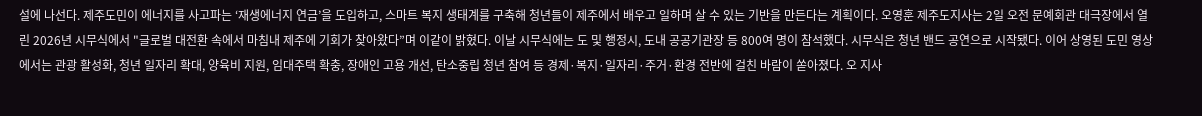설에 나선다. 제주도민이 에너지를 사고파는 ‘재생에너지 연금’을 도입하고, 스마트 복지 생태계를 구축해 청년들이 제주에서 배우고 일하며 살 수 있는 기반을 만든다는 계획이다. 오영훈 제주도지사는 2일 오전 문예회관 대극장에서 열린 2026년 시무식에서 "글로벌 대전환 속에서 마침내 제주에 기회가 찾아왔다”며 이같이 밝혔다. 이날 시무식에는 도 및 행정시, 도내 공공기관장 등 800여 명이 참석했다. 시무식은 청년 밴드 공연으로 시작됐다. 이어 상영된 도민 영상에서는 관광 활성화, 청년 일자리 확대, 양육비 지원, 임대주택 확충, 장애인 고용 개선, 탄소중립 청년 참여 등 경제·복지·일자리·주거·환경 전반에 걸친 바람이 쏟아졌다. 오 지사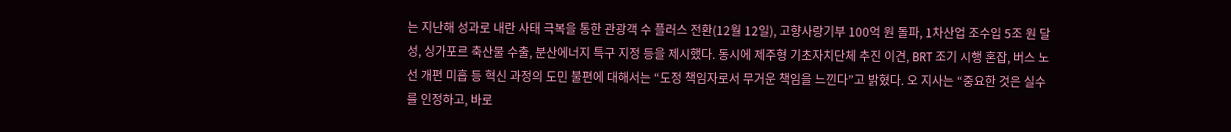는 지난해 성과로 내란 사태 극복을 통한 관광객 수 플러스 전환(12월 12일), 고향사랑기부 100억 원 돌파, 1차산업 조수입 5조 원 달성, 싱가포르 축산물 수출, 분산에너지 특구 지정 등을 제시했다. 동시에 제주형 기초자치단체 추진 이견, BRT 조기 시행 혼잡, 버스 노선 개편 미흡 등 혁신 과정의 도민 불편에 대해서는 “도정 책임자로서 무거운 책임을 느낀다”고 밝혔다. 오 지사는 “중요한 것은 실수를 인정하고, 바로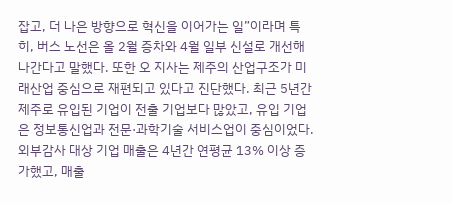잡고, 더 나은 방향으로 혁신을 이어가는 일”이라며 특히, 버스 노선은 올 2월 증차와 4월 일부 신설로 개선해 나간다고 말했다. 또한 오 지사는 제주의 산업구조가 미래산업 중심으로 재편되고 있다고 진단했다. 최근 5년간 제주로 유입된 기업이 전출 기업보다 많았고, 유입 기업은 정보통신업과 전문·과학기술 서비스업이 중심이었다. 외부감사 대상 기업 매출은 4년간 연평균 13% 이상 증가했고, 매출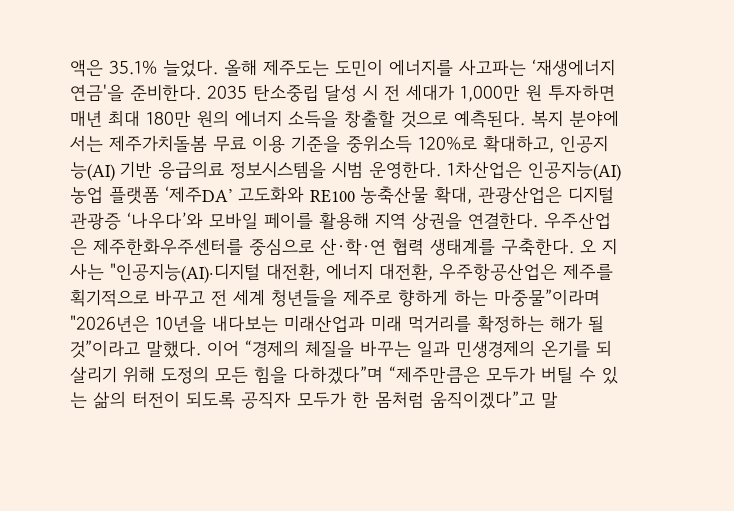액은 35.1% 늘었다. 올해 제주도는 도민이 에너지를 사고파는 ‘재생에너지 연금'을 준비한다. 2035 탄소중립 달성 시 전 세대가 1,000만 원 투자하면 매년 최대 180만 원의 에너지 소득을 창출할 것으로 예측된다. 복지 분야에서는 제주가치돌봄 무료 이용 기준을 중위소득 120%로 확대하고, 인공지능(AI) 기반 응급의료 정보시스템을 시범 운영한다. 1차산업은 인공지능(AI) 농업 플랫폼 ‘제주DA’ 고도화와 RE100 농축산물 확대, 관광산업은 디지털 관광증 ‘나우다’와 모바일 페이를 활용해 지역 상권을 연결한다. 우주산업은 제주한화우주센터를 중심으로 산·학·연 협력 생태계를 구축한다. 오 지사는 "인공지능(AI)·디지털 대전환, 에너지 대전환, 우주항공산업은 제주를 획기적으로 바꾸고 전 세계 청년들을 제주로 향하게 하는 마중물”이라며 "2026년은 10년을 내다보는 미래산업과 미래 먹거리를 확정하는 해가 될 것”이라고 말했다. 이어 “경제의 체질을 바꾸는 일과 민생경제의 온기를 되살리기 위해 도정의 모든 힘을 다하겠다”며 “제주만큼은 모두가 버틸 수 있는 삶의 터전이 되도록 공직자 모두가 한 몸처럼 움직이겠다”고 말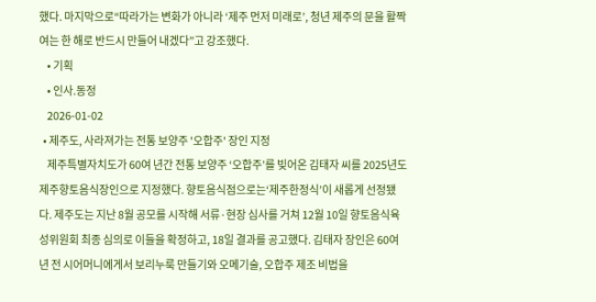했다. 마지막으로“따라가는 변화가 아니라 ‘제주 먼저 미래로’, 청년 제주의 문을 활짝 여는 한 해로 반드시 만들어 내겠다”고 강조했다.
    • 기획
    • 인사.동정
    2026-01-02
  • 제주도, 사라져가는 전통 보양주 '오합주' 장인 지정
    제주특별자치도가 60여 년간 전통 보양주 ‘오합주’를 빚어온 김태자 씨를 2025년도 제주향토음식장인으로 지정했다. 향토음식점으로는‘제주한정식’이 새롭게 선정됐다. 제주도는 지난 8월 공모를 시작해 서류·현장 심사를 거쳐 12월 10일 향토음식육성위원회 최종 심의로 이들을 확정하고, 18일 결과를 공고했다. 김태자 장인은 60여 년 전 시어머니에게서 보리누룩 만들기와 오메기술, 오합주 제조 비법을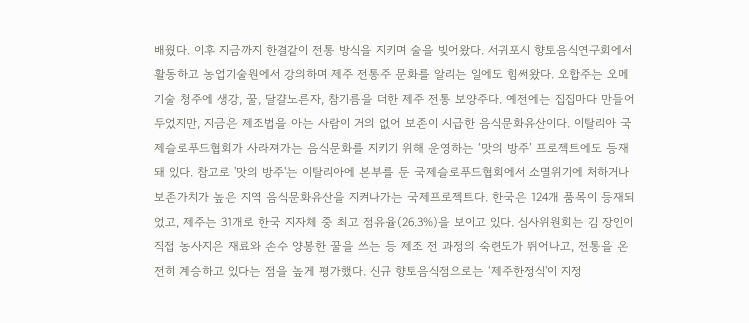배웠다. 이후 지금까지 한결같이 전통 방식을 지키며 술을 빚어왔다. 서귀포시 향토음식연구회에서 활동하고 농업기술원에서 강의하며 제주 전통주 문화를 알리는 일에도 힘써왔다. 오합주는 오메기술 청주에 생강, 꿀, 달걀노른자, 참기름을 더한 제주 전통 보양주다. 예전에는 집집마다 만들어 두었지만, 지금은 제조법을 아는 사람이 거의 없어 보존이 시급한 음식문화유산이다. 이탈리아 국제슬로푸드협회가 사라져가는 음식문화를 지키기 위해 운영하는 ‘맛의 방주’ 프로젝트에도 등재돼 있다. 참고로 '맛의 방주'는 이탈리아에 본부를 둔 국제슬로푸드협회에서 소멸위기에 처하거나 보존가치가 높은 지역 음식문화유산을 지켜나가는 국제프로젝트다. 한국은 124개 품목이 등재되었고, 제주는 31개로 한국 지자체 중 최고 점유율(26.3%)을 보이고 있다. 심사위원회는 김 장인이 직접 농사지은 재료와 손수 양봉한 꿀을 쓰는 등 제조 전 과정의 숙련도가 뛰어나고, 전통을 온전히 계승하고 있다는 점을 높게 평가했다. 신규 향토음식점으로는 ‘제주한정식'이 지정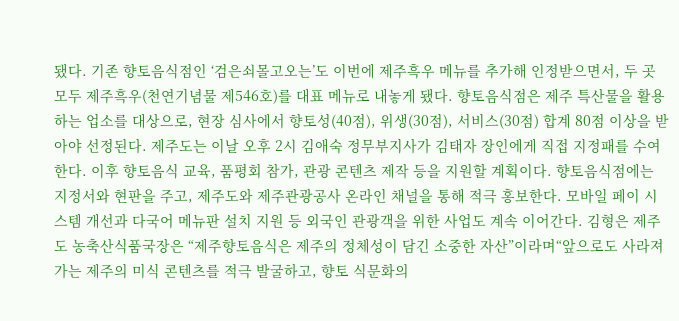됐다. 기존 향토음식점인 ‘검은쇠몰고오는’도 이번에 제주흑우 메뉴를 추가해 인정받으면서, 두 곳 모두 제주흑우(천연기념물 제546호)를 대표 메뉴로 내놓게 됐다. 향토음식점은 제주 특산물을 활용하는 업소를 대상으로, 현장 심사에서 향토성(40점), 위생(30점), 서비스(30점) 합계 80점 이상을 받아야 선정된다. 제주도는 이날 오후 2시 김애숙 정무부지사가 김태자 장인에게 직접 지정패를 수여한다. 이후 향토음식 교육, 품평회 참가, 관광 콘텐츠 제작 등을 지원할 계획이다. 향토음식점에는 지정서와 현판을 주고, 제주도와 제주관광공사 온라인 채널을 통해 적극 홍보한다. 모바일 페이 시스템 개선과 다국어 메뉴판 설치 지원 등 외국인 관광객을 위한 사업도 계속 이어간다. 김형은 제주도 농축산식품국장은 “제주향토음식은 제주의 정체성이 담긴 소중한 자산”이라며“앞으로도 사라져 가는 제주의 미식 콘텐츠를 적극 발굴하고, 향토 식문화의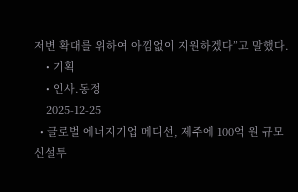저변 확대를 위하여 아낌없이 지원하겠다”고 말했다.
    • 기획
    • 인사.동정
    2025-12-25
  • 글로벌 에너지기업 메디선, 제주에 100억 원 규모 신설투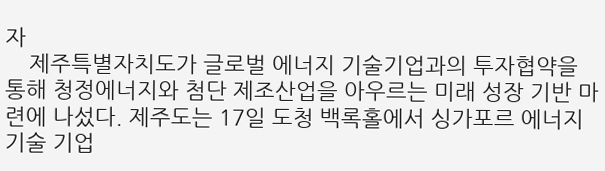자
    제주특별자치도가 글로벌 에너지 기술기업과의 투자협약을 통해 청정에너지와 첨단 제조산업을 아우르는 미래 성장 기반 마련에 나섰다. 제주도는 17일 도청 백록홀에서 싱가포르 에너지기술 기업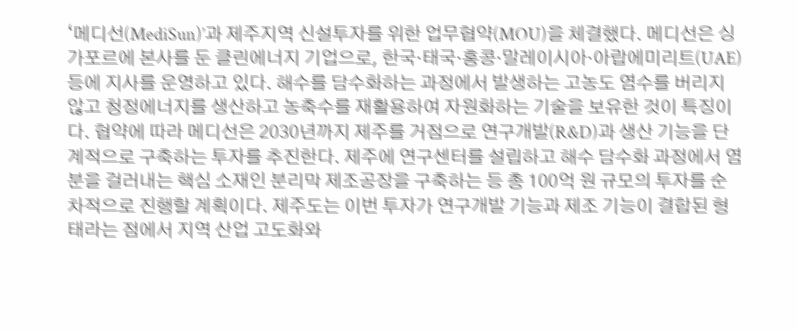‘메디선(MediSun)’과 제주지역 신설투자를 위한 업무협약(MOU)을 체결했다. 메디선은 싱가포르에 본사를 둔 클린에너지 기업으로, 한국·태국·홍콩·말레이시아·아랍에미리트(UAE) 등에 지사를 운영하고 있다. 해수를 담수화하는 과정에서 발생하는 고농도 염수를 버리지 않고 청정에너지를 생산하고 농축수를 재활용하여 자원화하는 기술을 보유한 것이 특징이다. 협약에 따라 메디선은 2030년까지 제주를 거점으로 연구개발(R&D)과 생산 기능을 단계적으로 구축하는 투자를 추진한다. 제주에 연구센터를 설립하고 해수 담수화 과정에서 염분을 걸러내는 핵심 소재인 분리막 제조공장을 구축하는 등 총 100억 원 규모의 투자를 순차적으로 진행할 계획이다. 제주도는 이번 투자가 연구개발 기능과 제조 기능이 결합된 형태라는 점에서 지역 산업 고도화와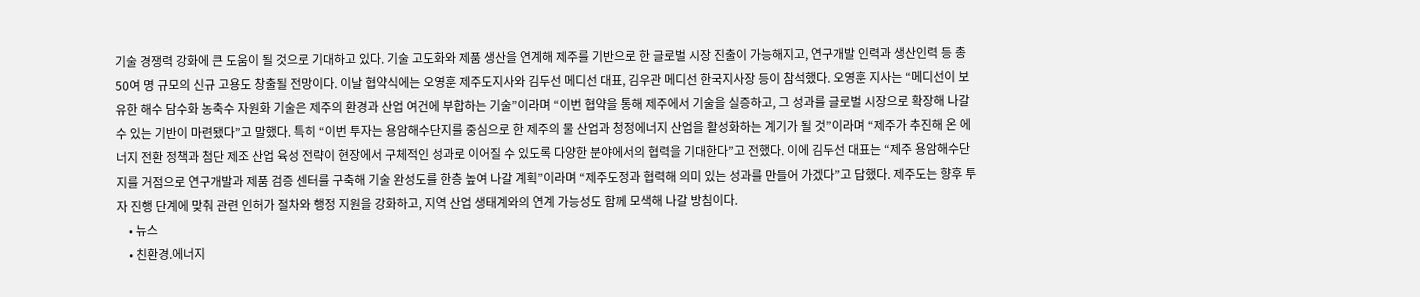기술 경쟁력 강화에 큰 도움이 될 것으로 기대하고 있다. 기술 고도화와 제품 생산을 연계해 제주를 기반으로 한 글로벌 시장 진출이 가능해지고, 연구개발 인력과 생산인력 등 총 50여 명 규모의 신규 고용도 창출될 전망이다. 이날 협약식에는 오영훈 제주도지사와 김두선 메디선 대표, 김우관 메디선 한국지사장 등이 참석했다. 오영훈 지사는 “메디선이 보유한 해수 담수화 농축수 자원화 기술은 제주의 환경과 산업 여건에 부합하는 기술”이라며 “이번 협약을 통해 제주에서 기술을 실증하고, 그 성과를 글로벌 시장으로 확장해 나갈 수 있는 기반이 마련됐다”고 말했다. 특히 “이번 투자는 용암해수단지를 중심으로 한 제주의 물 산업과 청정에너지 산업을 활성화하는 계기가 될 것”이라며 “제주가 추진해 온 에너지 전환 정책과 첨단 제조 산업 육성 전략이 현장에서 구체적인 성과로 이어질 수 있도록 다양한 분야에서의 협력을 기대한다”고 전했다. 이에 김두선 대표는 “제주 용암해수단지를 거점으로 연구개발과 제품 검증 센터를 구축해 기술 완성도를 한층 높여 나갈 계획”이라며 “제주도정과 협력해 의미 있는 성과를 만들어 가겠다”고 답했다. 제주도는 향후 투자 진행 단계에 맞춰 관련 인허가 절차와 행정 지원을 강화하고, 지역 산업 생태계와의 연계 가능성도 함께 모색해 나갈 방침이다.
    • 뉴스
    • 친환경.에너지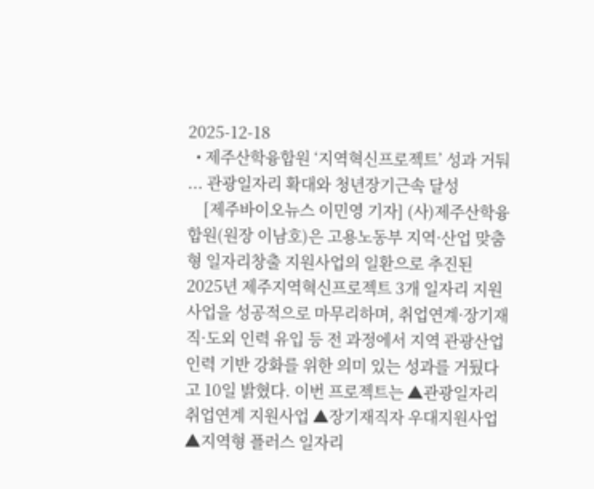2025-12-18
  • 제주산학융합원 ‘지역혁신프로젝트’ 성과 거둬 ... 관광일자리 확대와 청년장기근속 달성
    [제주바이오뉴스 이민영 기자] (사)제주산학융합원(원장 이남호)은 고용노동부 지역·산업 맞춤형 일자리창출 지원사업의 일환으로 추진된 2025년 제주지역혁신프로젝트 3개 일자리 지원사업을 성공적으로 마무리하며, 취업연계·장기재직·도외 인력 유입 등 전 과정에서 지역 관광산업 인력 기반 강화를 위한 의미 있는 성과를 거뒀다고 10일 밝혔다. 이번 프로젝트는 ▲관광일자리 취업연계 지원사업 ▲장기재직자 우대지원사업 ▲지역형 플러스 일자리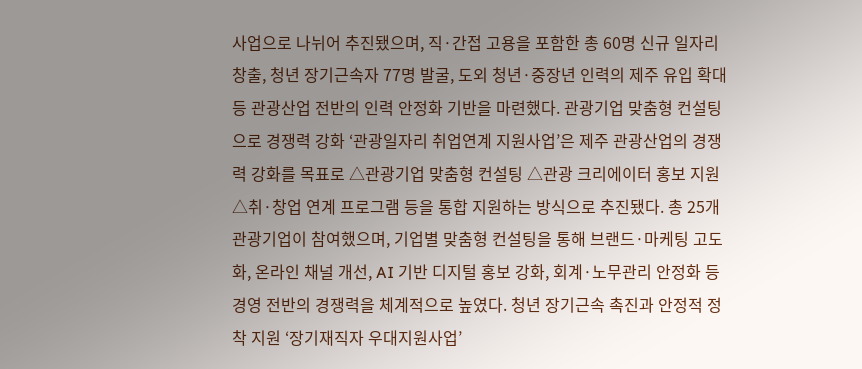사업으로 나뉘어 추진됐으며, 직·간접 고용을 포함한 총 60명 신규 일자리 창출, 청년 장기근속자 77명 발굴, 도외 청년·중장년 인력의 제주 유입 확대 등 관광산업 전반의 인력 안정화 기반을 마련했다. 관광기업 맞춤형 컨설팅으로 경쟁력 강화 ‘관광일자리 취업연계 지원사업’은 제주 관광산업의 경쟁력 강화를 목표로 △관광기업 맞춤형 컨설팅 △관광 크리에이터 홍보 지원 △취·창업 연계 프로그램 등을 통합 지원하는 방식으로 추진됐다. 총 25개 관광기업이 참여했으며, 기업별 맞춤형 컨설팅을 통해 브랜드·마케팅 고도화, 온라인 채널 개선, AI 기반 디지털 홍보 강화, 회계·노무관리 안정화 등 경영 전반의 경쟁력을 체계적으로 높였다. 청년 장기근속 촉진과 안정적 정착 지원 ‘장기재직자 우대지원사업’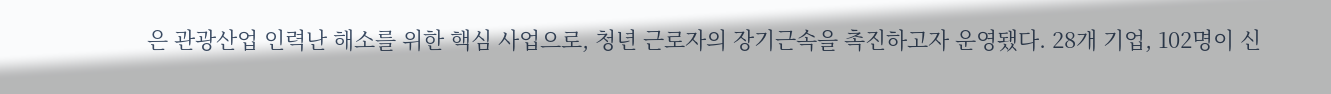은 관광산업 인력난 해소를 위한 핵심 사업으로, 청년 근로자의 장기근속을 촉진하고자 운영됐다. 28개 기업, 102명이 신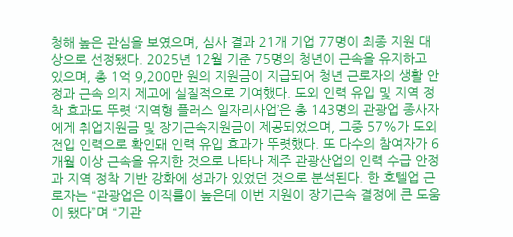청해 높은 관심을 보였으며, 심사 결과 21개 기업 77명이 최종 지원 대상으로 선정됐다. 2025년 12월 기준 75명의 청년이 근속을 유지하고 있으며, 총 1억 9,200만 원의 지원금이 지급되어 청년 근로자의 생활 안정과 근속 의지 제고에 실질적으로 기여했다. 도외 인력 유입 및 지역 정착 효과도 뚜렷 ‘지역형 플러스 일자리사업’은 총 143명의 관광업 종사자에게 취업지원금 및 장기근속지원금이 제공되었으며, 그중 57%가 도외 전입 인력으로 확인돼 인력 유입 효과가 뚜렷했다. 또 다수의 참여자가 6개월 이상 근속을 유지한 것으로 나타나 제주 관광산업의 인력 수급 안정과 지역 정착 기반 강화에 성과가 있었던 것으로 분석된다. 한 호텔업 근로자는 “관광업은 이직률이 높은데 이번 지원이 장기근속 결정에 큰 도움이 됐다”며 “기관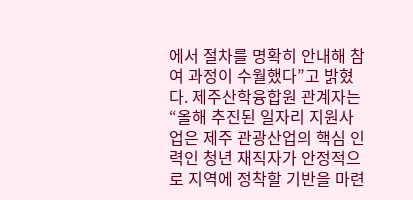에서 절차를 명확히 안내해 참여 과정이 수월했다”고 밝혔다. 제주산학융합원 관계자는 “올해 추진된 일자리 지원사업은 제주 관광산업의 핵심 인력인 청년 재직자가 안정적으로 지역에 정착할 기반을 마련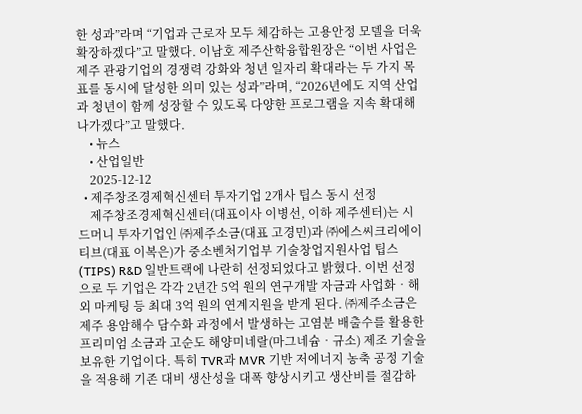한 성과”라며 “기업과 근로자 모두 체감하는 고용안정 모델을 더욱 확장하겠다”고 말했다. 이남호 제주산학융합원장은 “이번 사업은 제주 관광기업의 경쟁력 강화와 청년 일자리 확대라는 두 가지 목표를 동시에 달성한 의미 있는 성과”라며, “2026년에도 지역 산업과 청년이 함께 성장할 수 있도록 다양한 프로그램을 지속 확대해 나가겠다”고 말했다.
    • 뉴스
    • 산업일반
    2025-12-12
  • 제주창조경제혁신센터 투자기업 2개사 팁스 동시 선정
    제주창조경제혁신센터(대표이사 이병선, 이하 제주센터)는 시드머니 투자기업인 ㈜제주소금(대표 고경민)과 ㈜에스씨크리에이티브(대표 이복은)가 중소벤처기업부 기술창업지원사업 팁스(TIPS) R&D 일반트랙에 나란히 선정되었다고 밝혔다. 이번 선정으로 두 기업은 각각 2년간 5억 원의 연구개발 자금과 사업화‧해외 마케팅 등 최대 3억 원의 연계지원을 받게 된다. ㈜제주소금은 제주 용암해수 담수화 과정에서 발생하는 고염분 배출수를 활용한 프리미엄 소금과 고순도 해양미네랄(마그네슘‧규소) 제조 기술을 보유한 기업이다. 특히 TVR과 MVR 기반 저에너지 농축 공정 기술을 적용해 기존 대비 생산성을 대폭 향상시키고 생산비를 절감하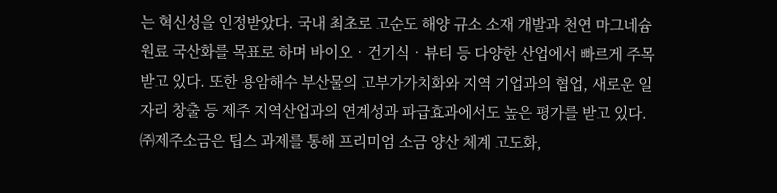는 혁신성을 인정받았다. 국내 최초로 고순도 해양 규소 소재 개발과 천연 마그네슘 원료 국산화를 목표로 하며 바이오‧건기식‧뷰티 등 다양한 산업에서 빠르게 주목받고 있다. 또한 용암해수 부산물의 고부가가치화와 지역 기업과의 협업, 새로운 일자리 창출 등 제주 지역산업과의 연계성과 파급효과에서도 높은 평가를 받고 있다. ㈜제주소금은 팁스 과제를 통해 프리미엄 소금 양산 체계 고도화,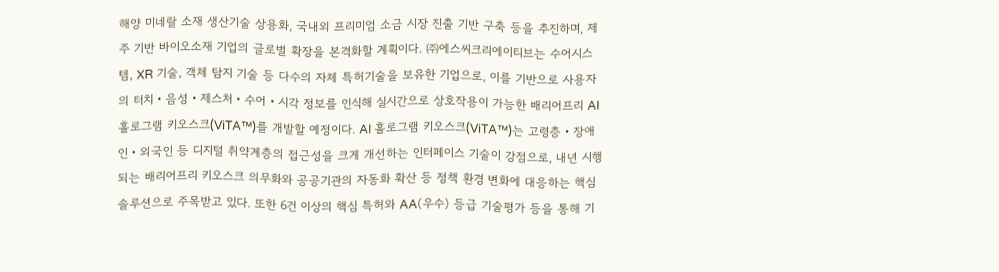해양 미네랄 소재 생산기술 상용화, 국내외 프리미엄 소금 시장 진출 기반 구축 등을 추진하며, 제주 기반 바이오소재 기업의 글로벌 확장을 본격화할 계획이다. ㈜에스씨크리에이티브는 수어시스템, XR 기술, 객체 탐지 기술 등 다수의 자체 특허기술을 보유한 기업으로, 이를 기반으로 사용자의 터치‧음성‧제스처‧수어‧시각 정보를 인식해 실시간으로 상호작용이 가능한 배리어프리 AI 홀로그램 키오스크(ViTA™)를 개발할 예정이다. AI 홀로그램 키오스크(ViTA™)는 고령층‧장애인‧외국인 등 디지털 취약계층의 접근성을 크게 개선하는 인터페이스 기술이 강점으로, 내년 시행되는 배리어프리 키오스크 의무화와 공공기관의 자동화 확산 등 정책 환경 변화에 대응하는 핵심 솔루션으로 주목받고 있다. 또한 6건 이상의 핵심 특허와 AA(우수) 등급 기술평가 등을 통해 기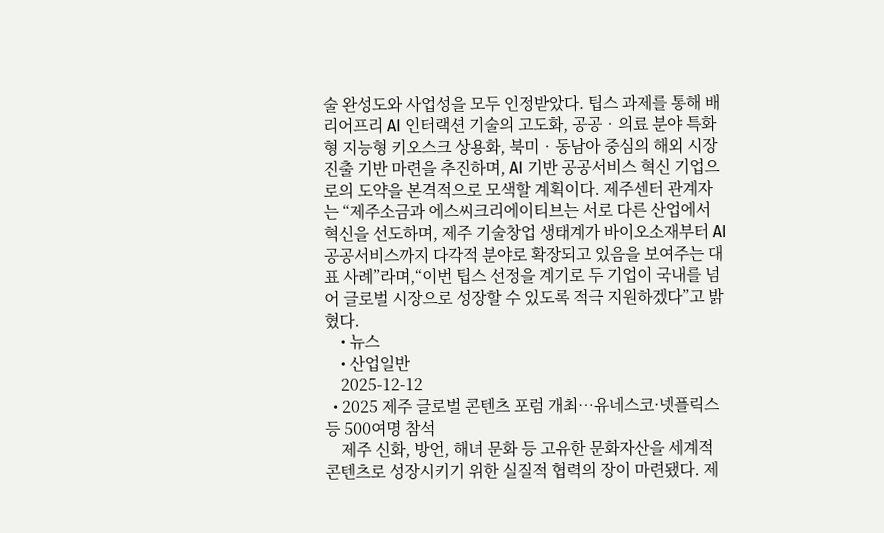술 완성도와 사업성을 모두 인정받았다. 팁스 과제를 통해 배리어프리 AI 인터랙션 기술의 고도화, 공공‧의료 분야 특화형 지능형 키오스크 상용화, 북미‧동남아 중심의 해외 시장 진출 기반 마련을 추진하며, AI 기반 공공서비스 혁신 기업으로의 도약을 본격적으로 모색할 계획이다. 제주센터 관계자는 “제주소금과 에스씨크리에이티브는 서로 다른 산업에서 혁신을 선도하며, 제주 기술창업 생태계가 바이오소재부터 AI 공공서비스까지 다각적 분야로 확장되고 있음을 보여주는 대표 사례”라며,“이번 팁스 선정을 계기로 두 기업이 국내를 넘어 글로벌 시장으로 성장할 수 있도록 적극 지원하겠다”고 밝혔다.
    • 뉴스
    • 산업일반
    2025-12-12
  • 2025 제주 글로벌 콘텐츠 포럼 개최…유네스코·넷플릭스 등 500여명 참석
    제주 신화, 방언, 해녀 문화 등 고유한 문화자산을 세계적 콘텐츠로 성장시키기 위한 실질적 협력의 장이 마련됐다. 제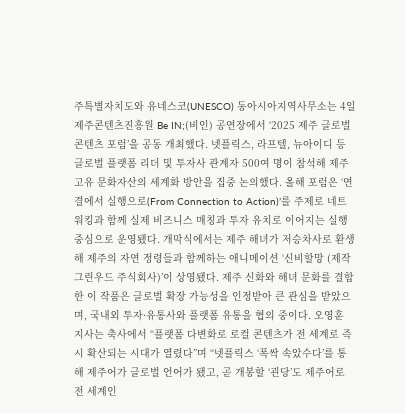주특별자치도와 유네스코(UNESCO) 동아시아지역사무소는 4일 제주콘텐츠진흥원 Be IN;(비인) 공연장에서 ‘2025 제주 글로벌 콘텐츠 포럼’을 공동 개최했다. 넷플릭스, 라프텔, 뉴아이디 등 글로벌 플랫폼 리더 및 투자사 관계자 500여 명이 참석해 제주 고유 문화자산의 세계화 방안을 집중 논의했다. 올해 포럼은 ‘연결에서 실행으로(From Connection to Action)’를 주제로 네트워킹과 함께 실제 비즈니스 매칭과 투자 유치로 이어지는 실행 중심으로 운영됐다. 개막식에서는 제주 해녀가 저승차사로 환생해 제주의 자연 정령들과 함께하는 애니메이션 ‘신비할망 (제작 그린우드 주식회사)’이 상영됐다. 제주 신화와 해녀 문화를 결합한 이 작품은 글로벌 확장 가능성을 인정받아 큰 관심을 받았으며, 국내외 투자·유통사와 플랫폼 유통을 협의 중이다. 오영훈 지사는 축사에서 “플랫폼 다변화로 로컬 콘텐츠가 전 세계로 즉시 확산되는 시대가 열렸다”며 “넷플릭스 ‘폭싹 속았수다’를 통해 제주어가 글로벌 언어가 됐고, 곧 개봉할 ‘괸당’도 제주어로 전 세계인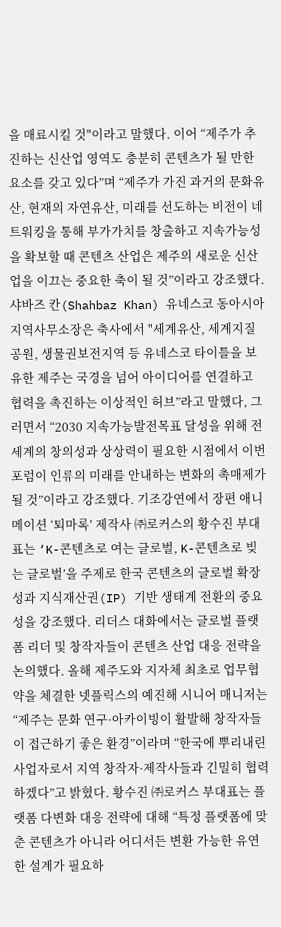을 매료시킬 것"이라고 말했다. 이어 “제주가 추진하는 신산업 영역도 충분히 콘텐츠가 될 만한 요소를 갖고 있다”며 “제주가 가진 과거의 문화유산, 현재의 자연유산, 미래를 선도하는 비전이 네트워킹을 통해 부가가치를 창출하고 지속가능성을 확보할 때 콘텐츠 산업은 제주의 새로운 신산업을 이끄는 중요한 축이 될 것”이라고 강조했다. 샤바즈 칸(Shahbaz Khan) 유네스코 동아시아지역사무소장은 축사에서 "세계유산, 세계지질공원, 생물권보전지역 등 유네스코 타이틀을 보유한 제주는 국경을 넘어 아이디어를 연결하고 협력을 촉진하는 이상적인 허브”라고 말했다, 그러면서 “2030 지속가능발전목표 달성을 위해 전 세계의 창의성과 상상력이 필요한 시점에서 이번 포럼이 인류의 미래를 안내하는 변화의 촉매제가 될 것”이라고 강조했다. 기조강연에서 장편 애니메이션 ‘퇴마록’ 제작사 ㈜로커스의 황수진 부대표는 ‘K-콘텐츠로 여는 글로벌, K-콘텐츠로 빚는 글로벌’을 주제로 한국 콘텐츠의 글로벌 확장성과 지식재산권(IP) 기반 생태계 전환의 중요성을 강조했다. 리더스 대화에서는 글로벌 플랫폼 리더 및 창작자들이 콘텐츠 산업 대응 전략을 논의했다. 올해 제주도와 지자체 최초로 업무협약을 체결한 넷플릭스의 예진해 시니어 매니저는“제주는 문화 연구·아카이빙이 활발해 창작자들이 접근하기 좋은 환경”이라며 “한국에 뿌리내린 사업자로서 지역 창작자·제작사들과 긴밀히 협력하겠다”고 밝혔다. 황수진 ㈜로커스 부대표는 플랫폼 다변화 대응 전략에 대해 “특정 플랫폼에 맞춘 콘텐츠가 아니라 어디서든 변환 가능한 유연한 설계가 필요하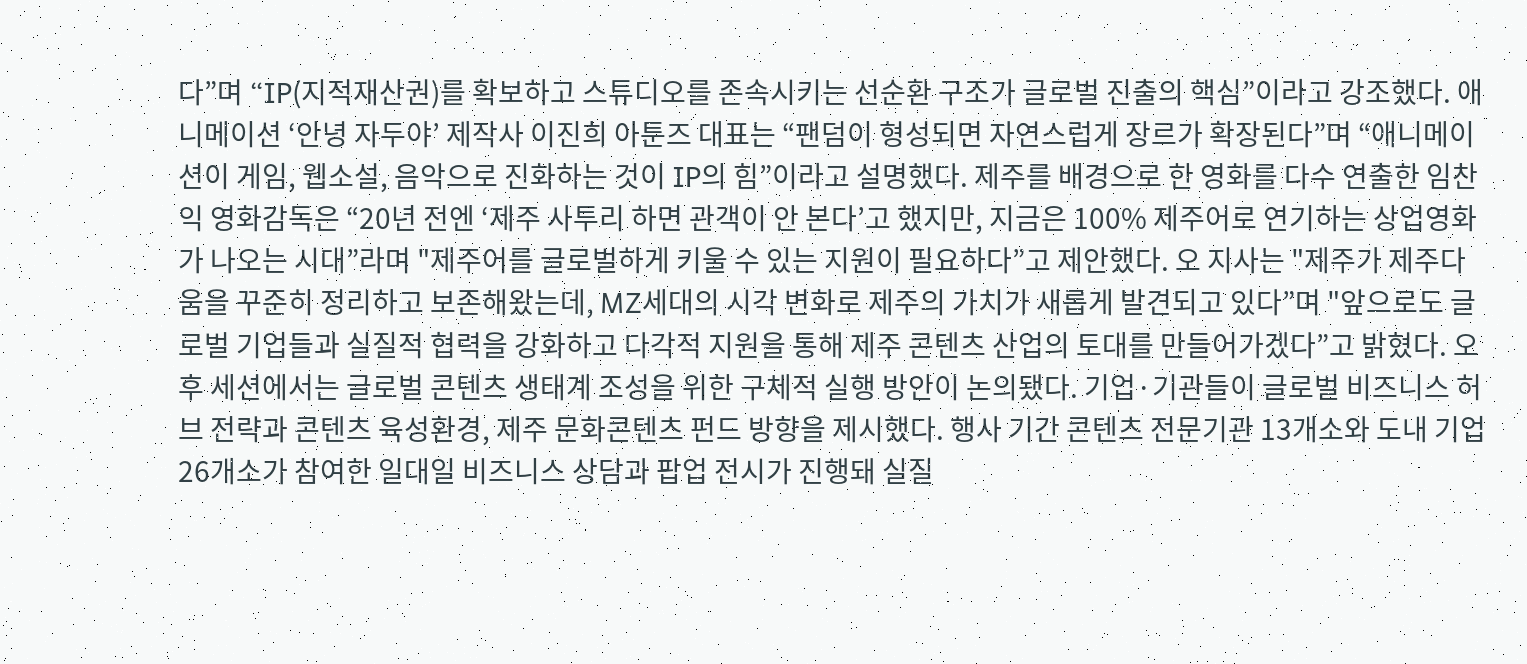다”며 “IP(지적재산권)를 확보하고 스튜디오를 존속시키는 선순환 구조가 글로벌 진출의 핵심”이라고 강조했다. 애니메이션 ‘안녕 자두야’ 제작사 이진희 아툰즈 대표는 “팬덤이 형성되면 자연스럽게 장르가 확장된다”며 “애니메이션이 게임, 웹소설, 음악으로 진화하는 것이 IP의 힘”이라고 설명했다. 제주를 배경으로 한 영화를 다수 연출한 임찬익 영화감독은 “20년 전엔 ‘제주 사투리 하면 관객이 안 본다’고 했지만, 지금은 100% 제주어로 연기하는 상업영화가 나오는 시대”라며 "제주어를 글로벌하게 키울 수 있는 지원이 필요하다”고 제안했다. 오 지사는 "제주가 제주다움을 꾸준히 정리하고 보존해왔는데, MZ세대의 시각 변화로 제주의 가치가 새롭게 발견되고 있다”며 "앞으로도 글로벌 기업들과 실질적 협력을 강화하고 다각적 지원을 통해 제주 콘텐츠 산업의 토대를 만들어가겠다”고 밝혔다. 오후 세션에서는 글로벌 콘텐츠 생태계 조성을 위한 구체적 실행 방안이 논의됐다. 기업·기관들이 글로벌 비즈니스 허브 전략과 콘텐츠 육성환경, 제주 문화콘텐츠 펀드 방향을 제시했다. 행사 기간 콘텐츠 전문기관 13개소와 도내 기업 26개소가 참여한 일대일 비즈니스 상담과 팝업 전시가 진행돼 실질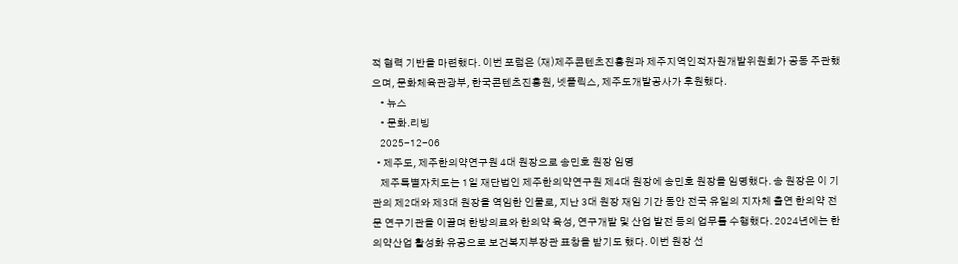적 협력 기반을 마련했다. 이번 포럼은 (재)제주콘텐츠진흥원과 제주지역인적자원개발위원회가 공동 주관했으며, 문화체육관광부, 한국콘텐츠진흥원, 넷플릭스, 제주도개발공사가 후원했다.
    • 뉴스
    • 문화.리빙
    2025-12-06
  • 제주도, 제주한의약연구원 4대 원장으로 송민호 원장 임명
    제주특별자치도는 1일 재단법인 제주한의약연구원 제4대 원장에 송민호 원장을 임명했다. 송 원장은 이 기관의 제2대와 제3대 원장을 역임한 인물로, 지난 3대 원장 재임 기간 동안 전국 유일의 지자체 출연 한의약 전문 연구기관을 이끌며 한방의료와 한의약 육성, 연구개발 및 산업 발전 등의 업무를 수행했다. 2024년에는 한의약산업 활성화 유공으로 보건복지부장관 표창을 받기도 했다. 이번 원장 선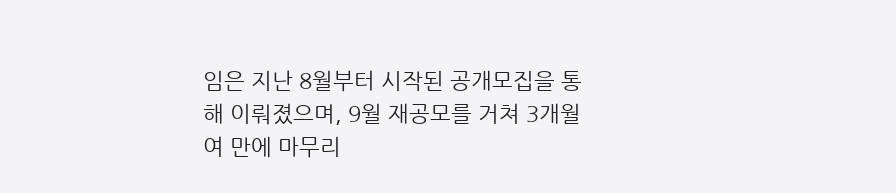임은 지난 8월부터 시작된 공개모집을 통해 이뤄졌으며, 9월 재공모를 거쳐 3개월여 만에 마무리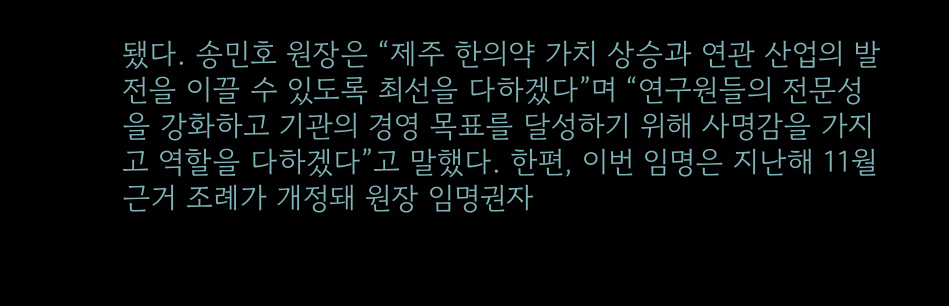됐다. 송민호 원장은 “제주 한의약 가치 상승과 연관 산업의 발전을 이끌 수 있도록 최선을 다하겠다”며 “연구원들의 전문성을 강화하고 기관의 경영 목표를 달성하기 위해 사명감을 가지고 역할을 다하겠다”고 말했다. 한편, 이번 임명은 지난해 11월 근거 조례가 개정돼 원장 임명권자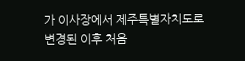가 이사장에서 제주특별자치도로 변경된 이후 처음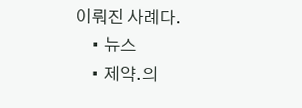이뤄진 사례다.
    • 뉴스
    • 제약.의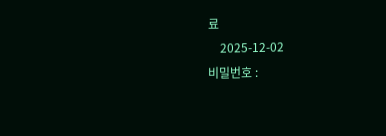료
    2025-12-02
비밀번호 :